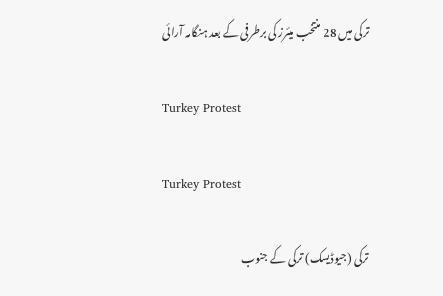ترکی میں 28 منتخب میئرز کی برطرفی کے بعد ہنگامہ آرائی

Turkey Protest

Turkey Protest

ترکی (جیوڈیسک) ترکی کے جنوب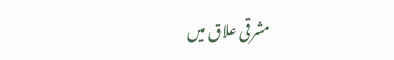مشرقی علاق میں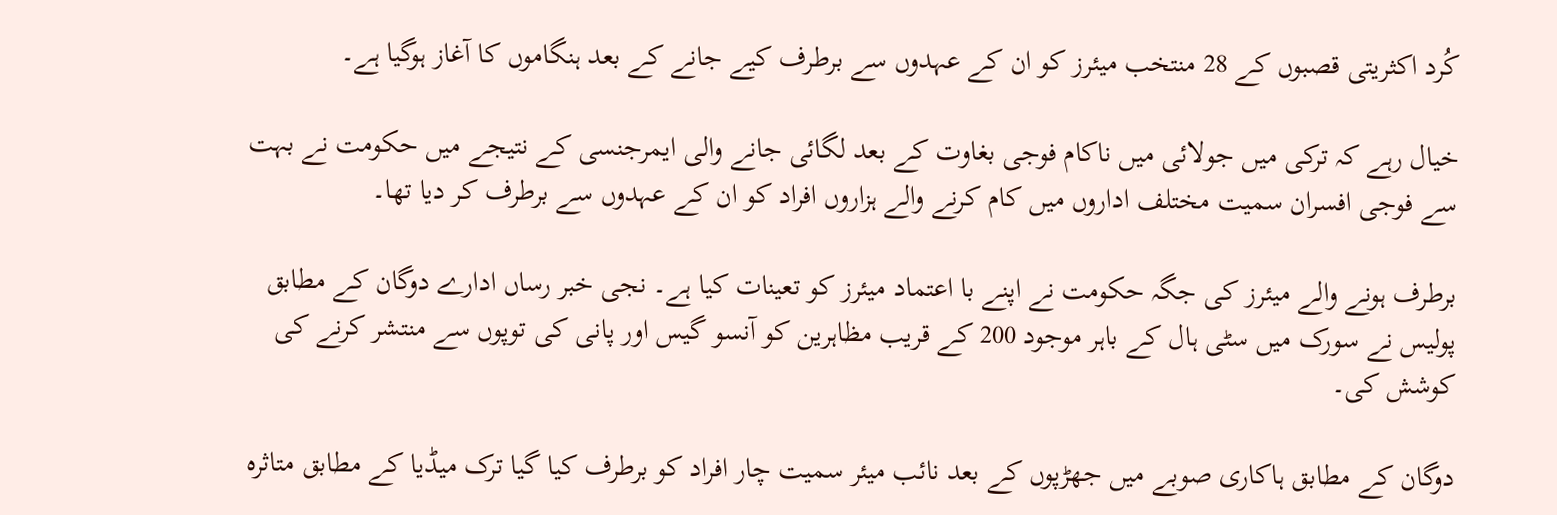کُرد اکثریتی قصبوں کے 28 منتخب میئرز کو ان کے عہدوں سے برطرف کیے جانے کے بعد ہنگاموں کا آغاز ہوگیا ہے۔

خیال رہے کہ ترکی میں جولائی میں ناکام فوجی بغاوت کے بعد لگائی جانے والی ایمرجنسی کے نتیجے میں حکومت نے بہت سے فوجی افسران سمیت مختلف اداروں میں کام کرنے والے ہزاروں افراد کو ان کے عہدوں سے برطرف کر دیا تھا۔

برطرف ہونے والے میئرز کی جگہ حکومت نے اپنے با اعتماد میئرز کو تعینات کیا ہے۔ نجی خبر رساں ادارے دوگان کے مطابق پولیس نے سورک میں سٹی ہال کے باہر موجود 200 کے قریب مظاہرین کو آنسو گیس اور پانی کی توپوں سے منتشر کرنے کی کوشش کی۔

دوگان کے مطابق ہاکاری صوبے میں جھڑپوں کے بعد نائب میئر سمیت چار افراد کو برطرف کیا گیا ترک میڈیا کے مطابق متاثرہ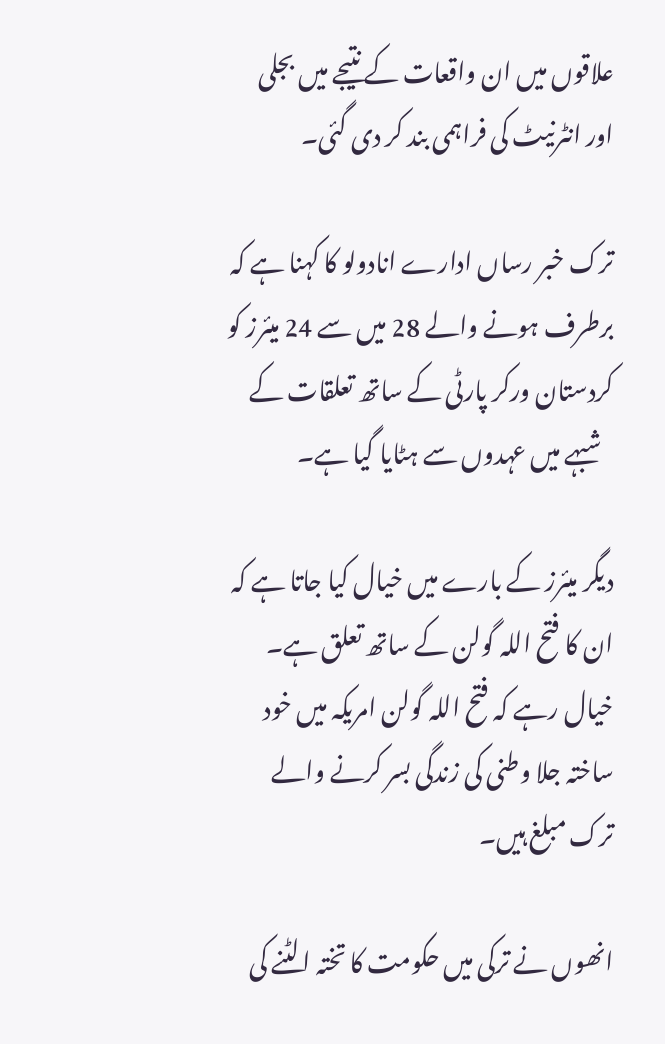علاقوں میں ان واقعات کے نتیجے میں بجلی اور انٹرنیٹ کی فراہمی بند کر دی گئی۔

ترک خبر رساں ادارے انادولو کا کہنا ہے کہ برطرف ہونے والے 28 میں سے 24 میئرز کو کردستان ورکر پارٹی کے ساتھ تعلقات کے شبہے میں عہدوں سے ہٹایا گیا ہے۔

دیگر میئرز کے بارے میں خیال کیا جاتا ہے کہ ان کا فتح اللہ گولن کے ساتھ تعلق ہے۔
خیال رہے کہ فتح اللہ گولن امریکہ میں خود ساختہ جلا وطنی کی زندگی بسر کرنے والے ترک مبلغ ہیں۔

انھوں نے ترکی میں حکومت کا تختہ الٹنے کی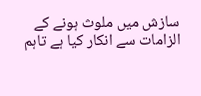سازش میں ملوث ہونے کے الزامات سے انکار کیا ہے تاہم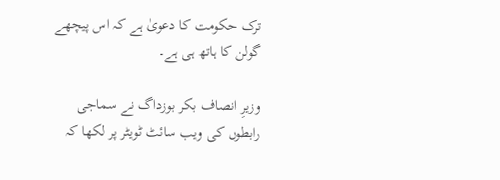ترک حکومت کا دعویٰ ہے کہ اس پیچھے گولن کا ہاتھ ہی ہے۔

وزیرِ انصاف بکر بوزداگ نے سماجی رابطوں کی ویب سائٹ ٹویٹر پر لکھا کہ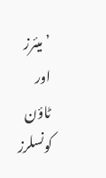’میئرز اور ٹاؤن کونسلرز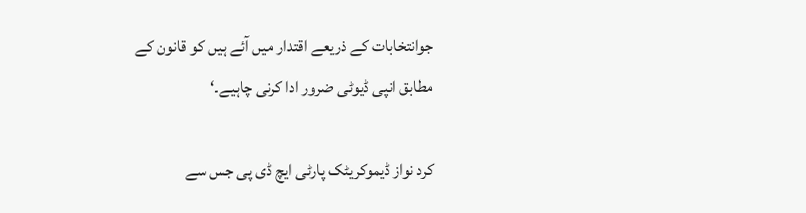جوانتخابات کے ذریعے اقتدار میں آئے ہیں کو قانون کے مطابق انپی ڈیوٹی ضرور ادا کرنی چاہیے۔‘

کرد نواز ڈیموکریٹک پارٹی ایچ ڈی پی جس سے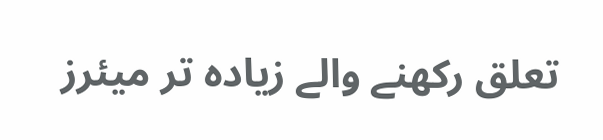تعلق رکھنے والے زیادہ تر میئرز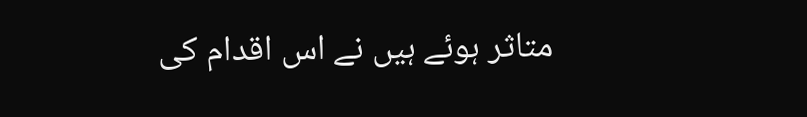متاثر ہوئے ہیں نے اس اقدام کی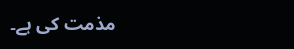مذمت کی ہے۔